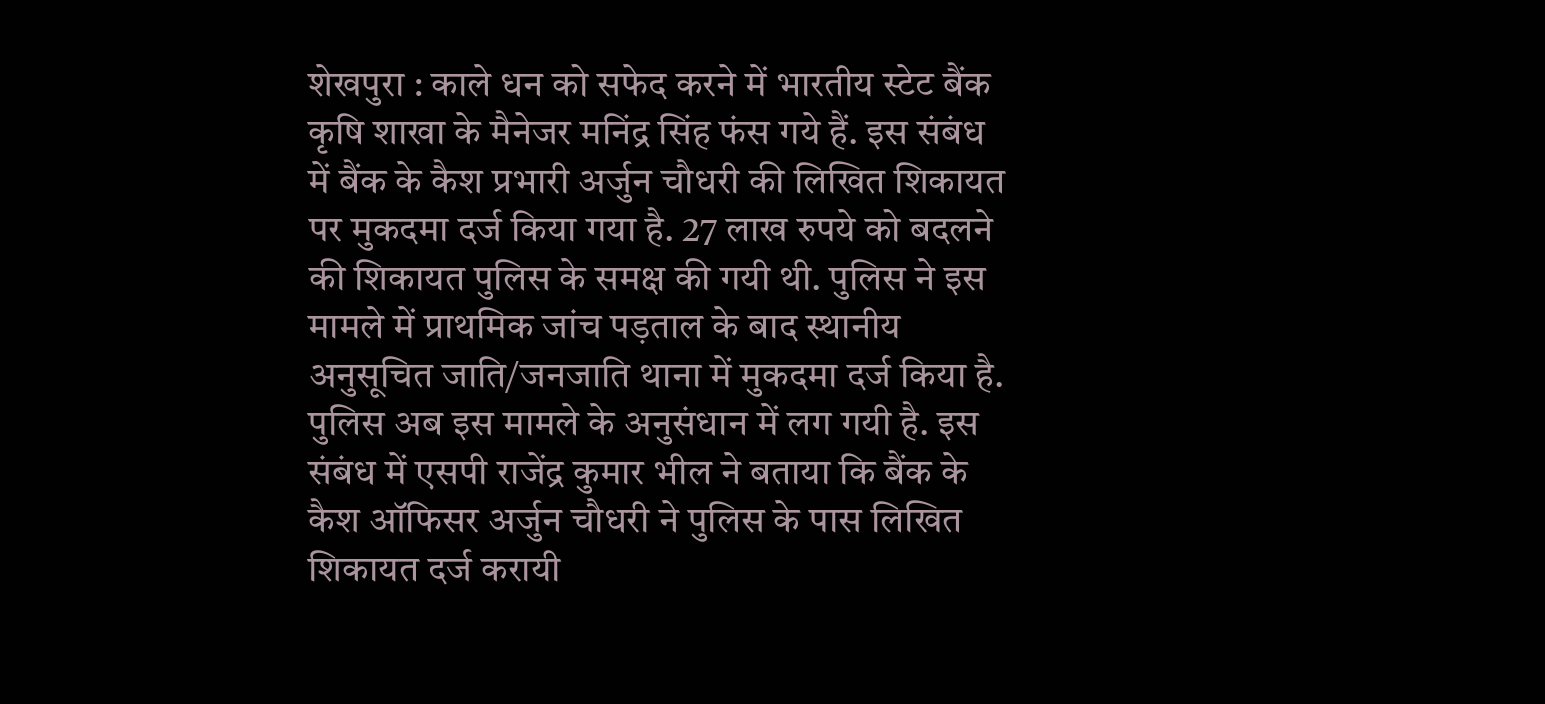शेखपुरा : काले धन को सफेद करने में भारतीय स्टेट बैंक कृषि शाखा के मैनेजर मनिंद्र सिंह फंस गये हैं. इस संबंध में बैंक के कैश प्रभारी अर्जुन चौधरी की लिखित शिकायत पर मुकदमा दर्ज किया गया है. 27 लाख रुपये को बदलने की शिकायत पुलिस के समक्ष की गयी थी. पुलिस ने इस मामले में प्राथमिक जांच पड़ताल के बाद स्थानीय अनुसूचित जाति/जनजाति थाना में मुकदमा दर्ज किया है. पुलिस अब इस मामले के अनुसंधान में लग गयी है. इस संबंध में एसपी राजेंद्र कुमार भील ने बताया कि बैंक के कैश ऑफिसर अर्जुन चौधरी ने पुलिस के पास लिखित शिकायत दर्ज करायी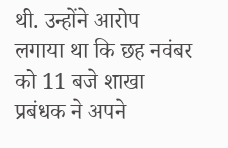थी. उन्होंने आरोप लगाया था कि छह नवंबर को 11 बजे शाखा प्रबंधक ने अपने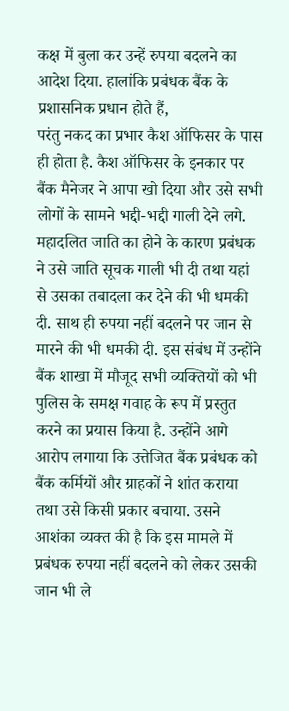कक्ष में बुला कर उन्हें रुपया बदलने का आदेश दिया. हालांकि प्रबंधक बैंक के प्रशासनिक प्रधान होते हैं,
परंतु नकद का प्रभार कैश ऑफिसर के पास ही होता है. कैश ऑफिसर के इनकार पर बैंक मैनेजर ने आपा खो दिया और उसे सभी लोगों के सामने भद्दी-भद्दी गाली देने लगे. महादलित जाति का होने के कारण प्रबंधक ने उसे जाति सूचक गाली भी दी तथा यहां से उसका तबादला कर देने की भी धमकी दी. साथ ही रुपया नहीं बदलने पर जान से मारने की भी धमकी दी. इस संबंध में उन्होंने बैंक शाखा में मौजूद सभी व्यक्तियों को भी पुलिस के समक्ष गवाह के रूप में प्रस्तुत करने का प्रयास किया है. उन्होंने आगे आरोप लगाया कि उत्तेजित बैंक प्रबंधक को बैंक कर्मियों और ग्राहकों ने शांत कराया तथा उसे किसी प्रकार बचाया. उसने आशंका व्यक्त की है कि इस मामले में प्रबंधक रुपया नहीं बदलने को लेकर उसकी जान भी ले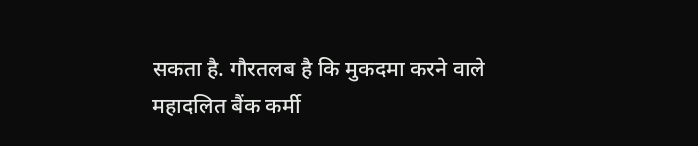सकता है. गौरतलब है कि मुकदमा करने वाले महादलित बैंक कर्मी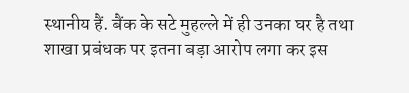स्थानीय हैं. बैंक के सटे मुहल्ले में ही उनका घर है तथा शाखा प्रबंधक पर इतना बड़ा आरोप लगा कर इस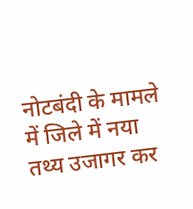नोटबंदी के मामले में जिले में नया तथ्य उजागर कर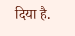दिया है.